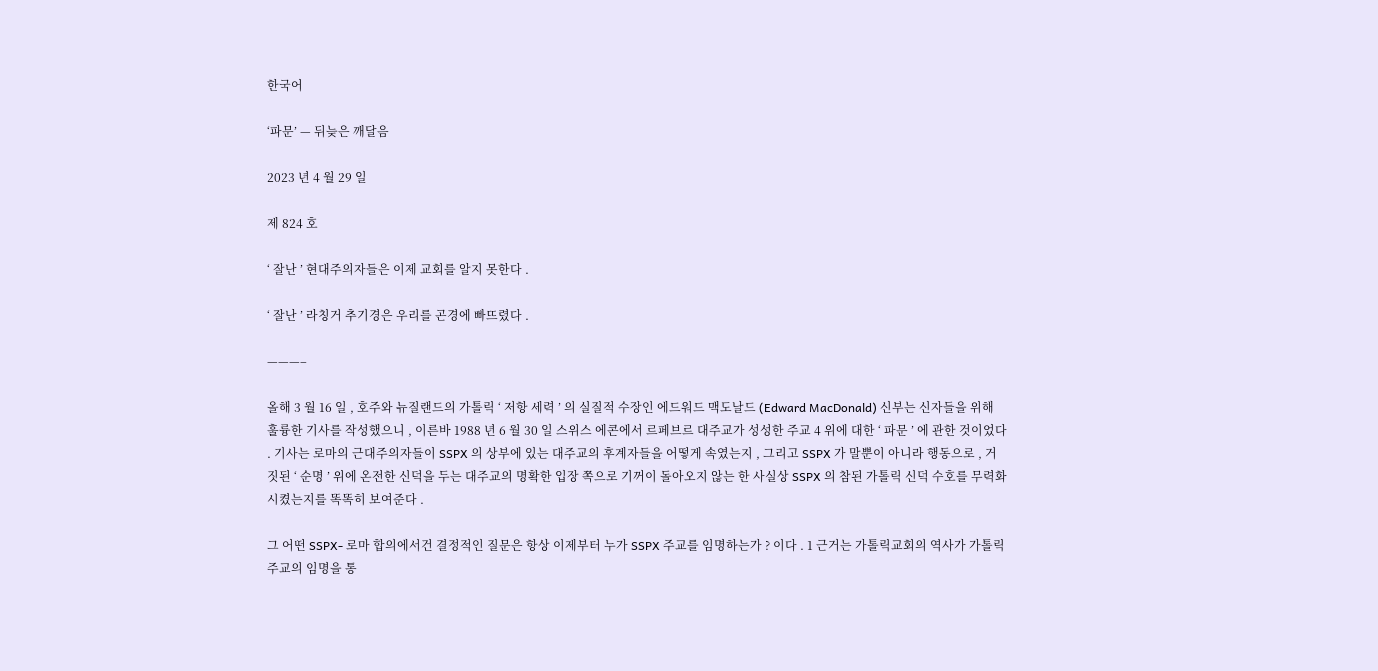한국어

‘파문’ — 뒤늦은 깨달음

2023 년 4 월 29 일

제 824 호

‘ 잘난 ’ 현대주의자들은 이제 교회를 알지 못한다 .

‘ 잘난 ’ 라칭거 추기경은 우리를 곤경에 빠뜨렸다 .

———–

올해 3 월 16 일 , 호주와 뉴질랜드의 가톨릭 ‘ 저항 세력 ’ 의 실질적 수장인 에드워드 맥도날드 (Edward MacDonald) 신부는 신자들을 위해 훌륭한 기사를 작성했으니 , 이른바 1988 년 6 월 30 일 스위스 에콘에서 르페브르 대주교가 성성한 주교 4 위에 대한 ‘ 파문 ’ 에 관한 것이었다 . 기사는 로마의 근대주의자들이 SSPX 의 상부에 있는 대주교의 후계자들을 어떻게 속였는지 , 그리고 SSPX 가 말뿐이 아니라 행동으로 , 거짓된 ‘ 순명 ’ 위에 온전한 신덕을 두는 대주교의 명확한 입장 쪽으로 기꺼이 돌아오지 않는 한 사실상 SSPX 의 참된 가톨릭 신덕 수호를 무력화시켰는지를 똑똑히 보여준다 .

그 어떤 SSPX- 로마 합의에서건 결정적인 질문은 항상 이제부터 누가 SSPX 주교를 임명하는가 ? 이다 . 1 근거는 가톨릭교회의 역사가 가톨릭 주교의 임명을 통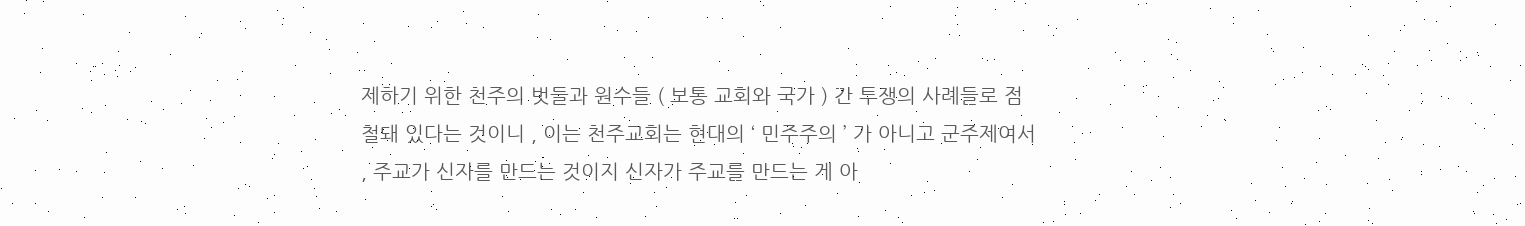제하기 위한 천주의 벗들과 원수들 ( 보통 교회와 국가 ) 간 투쟁의 사례들로 점철돼 있다는 것이니 , 이는 천주교회는 현대의 ‘ 민주주의 ’ 가 아니고 군주제여서 , 주교가 신자를 만드는 것이지 신자가 주교를 만드는 게 아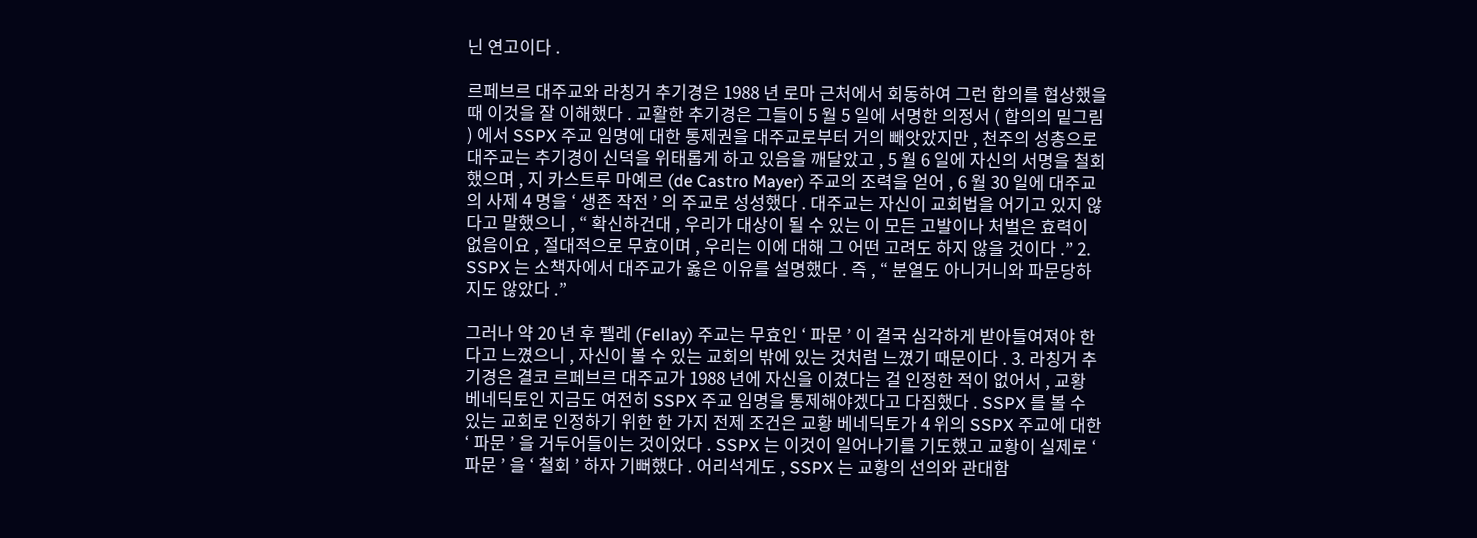닌 연고이다 .

르페브르 대주교와 라칭거 추기경은 1988 년 로마 근처에서 회동하여 그런 합의를 협상했을 때 이것을 잘 이해했다 . 교활한 추기경은 그들이 5 월 5 일에 서명한 의정서 ( 합의의 밑그림 ) 에서 SSPX 주교 임명에 대한 통제권을 대주교로부터 거의 빼앗았지만 , 천주의 성총으로 대주교는 추기경이 신덕을 위태롭게 하고 있음을 깨달았고 , 5 월 6 일에 자신의 서명을 철회했으며 , 지 카스트루 마예르 (de Castro Mayer) 주교의 조력을 얻어 , 6 월 30 일에 대주교의 사제 4 명을 ‘ 생존 작전 ’ 의 주교로 성성했다 . 대주교는 자신이 교회법을 어기고 있지 않다고 말했으니 , “ 확신하건대 , 우리가 대상이 될 수 있는 이 모든 고발이나 처벌은 효력이 없음이요 , 절대적으로 무효이며 , 우리는 이에 대해 그 어떤 고려도 하지 않을 것이다 .” 2. SSPX 는 소책자에서 대주교가 옳은 이유를 설명했다 . 즉 , “ 분열도 아니거니와 파문당하지도 않았다 .”

그러나 약 20 년 후 펠레 (Fellay) 주교는 무효인 ‘ 파문 ’ 이 결국 심각하게 받아들여져야 한다고 느꼈으니 , 자신이 볼 수 있는 교회의 밖에 있는 것처럼 느꼈기 때문이다 . 3. 라칭거 추기경은 결코 르페브르 대주교가 1988 년에 자신을 이겼다는 걸 인정한 적이 없어서 , 교황 베네딕토인 지금도 여전히 SSPX 주교 임명을 통제해야겠다고 다짐했다 . SSPX 를 볼 수 있는 교회로 인정하기 위한 한 가지 전제 조건은 교황 베네딕토가 4 위의 SSPX 주교에 대한 ‘ 파문 ’ 을 거두어들이는 것이었다 . SSPX 는 이것이 일어나기를 기도했고 교황이 실제로 ‘ 파문 ’ 을 ‘ 철회 ’ 하자 기뻐했다 . 어리석게도 , SSPX 는 교황의 선의와 관대함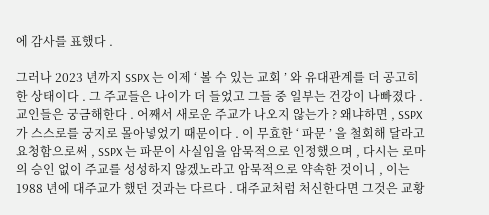에 감사를 표했다 .

그러나 2023 년까지 SSPX 는 이제 ‘ 볼 수 있는 교회 ’ 와 유대관계를 더 공고히 한 상태이다 . 그 주교들은 나이가 더 들었고 그들 중 일부는 건강이 나빠졌다 . 교인들은 궁금해한다 . 어째서 새로운 주교가 나오지 않는가 ? 왜냐하면 , SSPX 가 스스로를 궁지로 몰아넣었기 때문이다 . 이 무효한 ‘ 파문 ’ 을 철회해 달라고 요청함으로써 , SSPX 는 파문이 사실임을 암묵적으로 인정했으며 , 다시는 로마의 승인 없이 주교를 성성하지 않겠노라고 암묵적으로 약속한 것이니 , 이는 1988 년에 대주교가 했던 것과는 다르다 . 대주교처럼 처신한다면 그것은 교황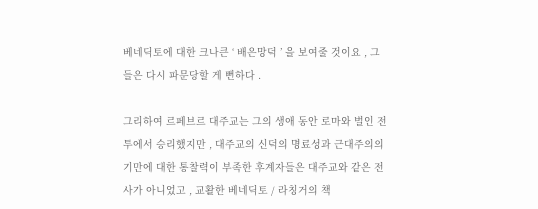베네딕토에 대한 크나큰 ‘ 배은망덕 ’ 을 보여줄 것이요 , 그들은 다시 파문당할 게 뻔하다 .

그리하여 르페브르 대주교는 그의 생애 동안 로마와 벌인 전투에서 승리했지만 , 대주교의 신덕의 명료성과 근대주의의 기만에 대한 통찰력이 부족한 후계자들은 대주교와 같은 전사가 아니었고 , 교활한 베네딕토 / 라칭거의 책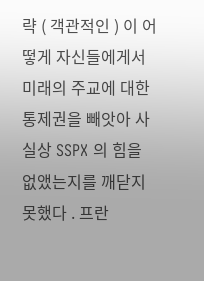략 ( 객관적인 ) 이 어떻게 자신들에게서 미래의 주교에 대한 통제권을 빼앗아 사실상 SSPX 의 힘을 없앴는지를 깨닫지 못했다 . 프란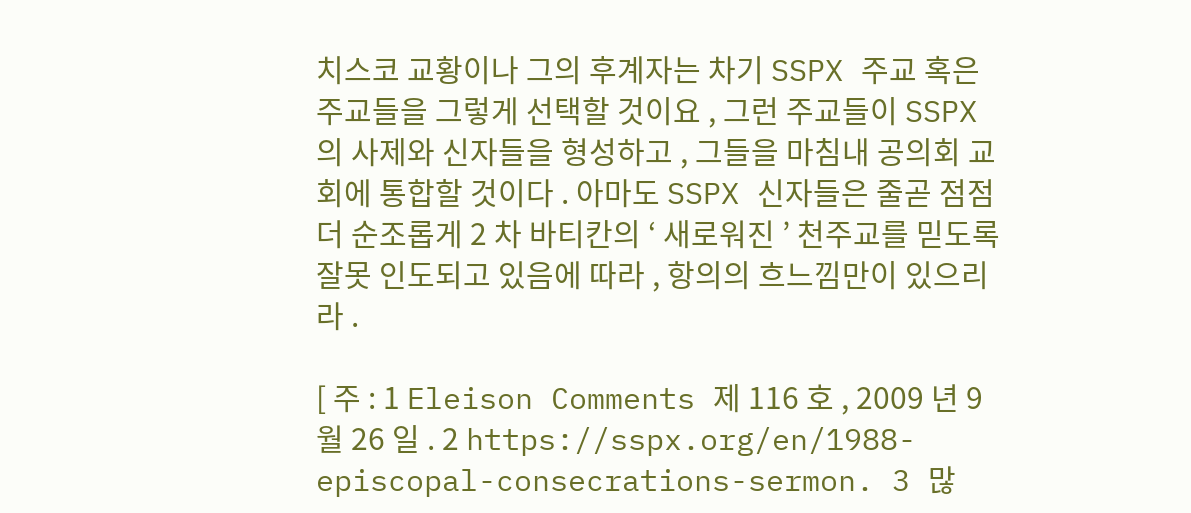치스코 교황이나 그의 후계자는 차기 SSPX 주교 혹은 주교들을 그렇게 선택할 것이요 , 그런 주교들이 SSPX 의 사제와 신자들을 형성하고 , 그들을 마침내 공의회 교회에 통합할 것이다 . 아마도 SSPX 신자들은 줄곧 점점 더 순조롭게 2 차 바티칸의 ‘ 새로워진 ’ 천주교를 믿도록 잘못 인도되고 있음에 따라 , 항의의 흐느낌만이 있으리라 .

[ 주 : 1 Eleison Comments 제 116 호 , 2009 년 9 월 26 일 . 2 https://sspx.org/en/1988-episcopal-consecrations-sermon. 3 많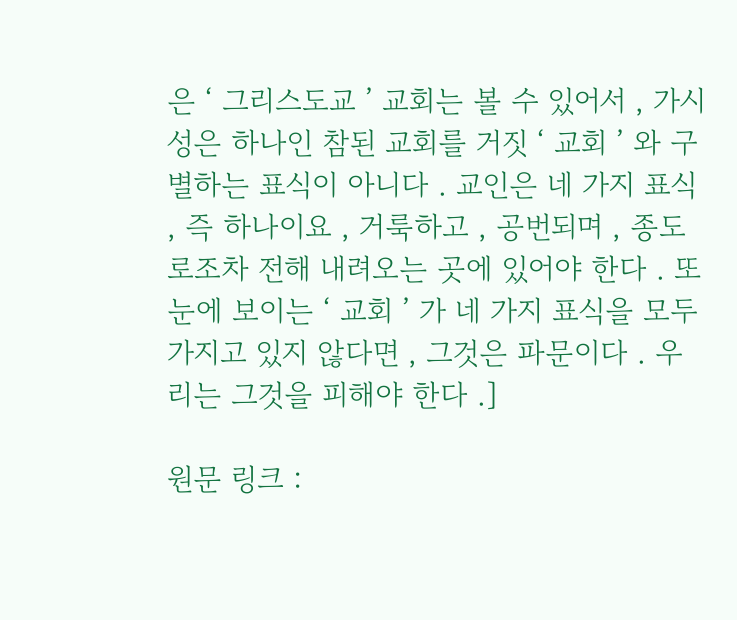은 ‘ 그리스도교 ’ 교회는 볼 수 있어서 , 가시성은 하나인 참된 교회를 거짓 ‘ 교회 ’ 와 구별하는 표식이 아니다 . 교인은 네 가지 표식 , 즉 하나이요 , 거룩하고 , 공번되며 , 종도로조차 전해 내려오는 곳에 있어야 한다 . 또 눈에 보이는 ‘ 교회 ’ 가 네 가지 표식을 모두 가지고 있지 않다면 , 그것은 파문이다 . 우리는 그것을 피해야 한다 .]

원문 링크 :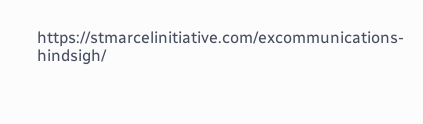https://stmarcelinitiative.com/excommunications-hindsigh/